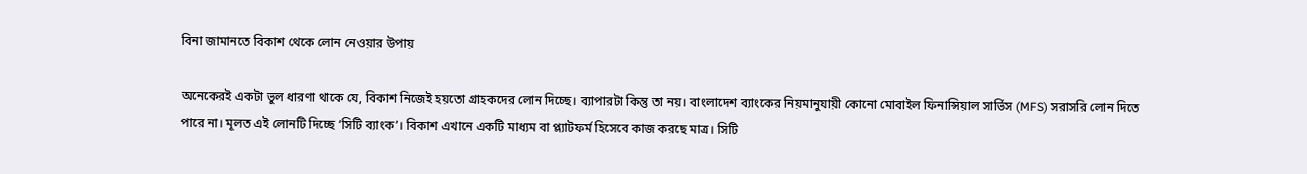বিনা জামানতে বিকাশ থেকে লোন নেওয়ার উপায়

অনেকেরই একটা ভুল ধারণা থাকে যে, বিকাশ নিজেই হয়তো গ্রাহকদের লোন দিচ্ছে। ব্যাপারটা কিন্তু তা নয়। বাংলাদেশ ব্যাংকের নিয়মানুযায়ী কোনো মোবাইল ফিনান্সিয়াল সার্ভিস (MFS) সরাসরি লোন দিতে পারে না। মূলত এই লোনটি দিচ্ছে ‘সিটি ব্যাংক’। বিকাশ এখানে একটি মাধ্যম বা প্ল্যাটফর্ম হিসেবে কাজ করছে মাত্র। সিটি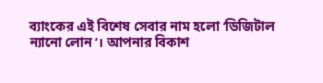ব্যাংকের এই বিশেষ সেবার নাম হলো ‘ডিজিটাল ন্যানো লোন’। আপনার বিকাশ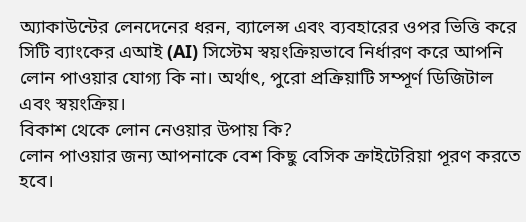অ্যাকাউন্টের লেনদেনের ধরন, ব্যালেন্স এবং ব্যবহারের ওপর ভিত্তি করে সিটি ব্যাংকের এআই (AI) সিস্টেম স্বয়ংক্রিয়ভাবে নির্ধারণ করে আপনি লোন পাওয়ার যোগ্য কি না। অর্থাৎ, পুরো প্রক্রিয়াটি সম্পূর্ণ ডিজিটাল এবং স্বয়ংক্রিয়।
বিকাশ থেকে লোন নেওয়ার উপায় কি?
লোন পাওয়ার জন্য আপনাকে বেশ কিছু বেসিক ক্রাইটেরিয়া পূরণ করতে হবে।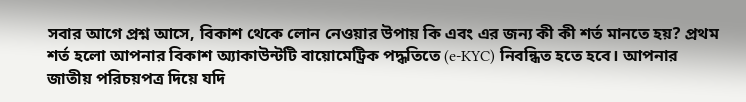সবার আগে প্রশ্ন আসে, বিকাশ থেকে লোন নেওয়ার উপায় কি এবং এর জন্য কী কী শর্ত মানতে হয়? প্রথম শর্ত হলো আপনার বিকাশ অ্যাকাউন্টটি বায়োমেট্রিক পদ্ধতিতে (e-KYC) নিবন্ধিত হতে হবে। আপনার জাতীয় পরিচয়পত্র দিয়ে যদি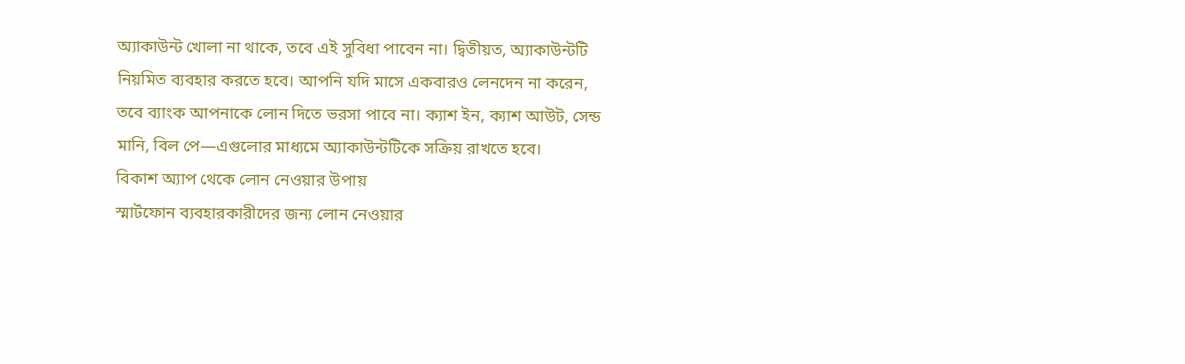অ্যাকাউন্ট খোলা না থাকে, তবে এই সুবিধা পাবেন না। দ্বিতীয়ত, অ্যাকাউন্টটি নিয়মিত ব্যবহার করতে হবে। আপনি যদি মাসে একবারও লেনদেন না করেন, তবে ব্যাংক আপনাকে লোন দিতে ভরসা পাবে না। ক্যাশ ইন, ক্যাশ আউট, সেন্ড মানি, বিল পে—এগুলোর মাধ্যমে অ্যাকাউন্টটিকে সক্রিয় রাখতে হবে।
বিকাশ অ্যাপ থেকে লোন নেওয়ার উপায়
স্মার্টফোন ব্যবহারকারীদের জন্য লোন নেওয়ার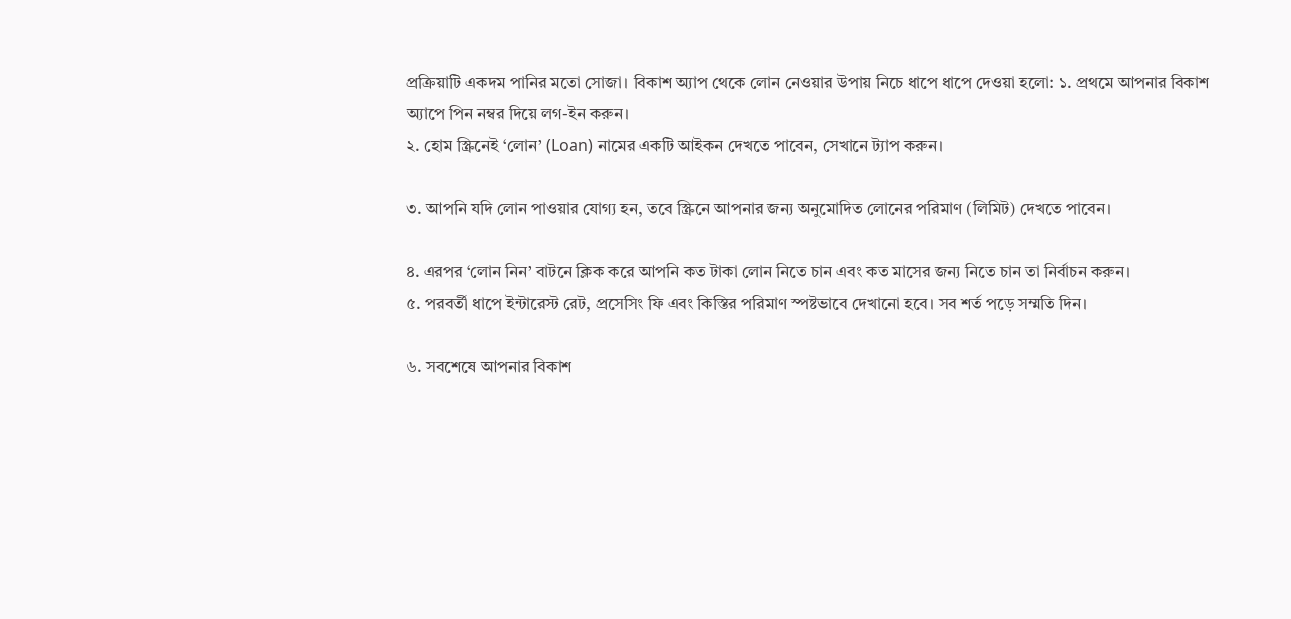প্রক্রিয়াটি একদম পানির মতো সোজা। বিকাশ অ্যাপ থেকে লোন নেওয়ার উপায় নিচে ধাপে ধাপে দেওয়া হলো: ১. প্রথমে আপনার বিকাশ অ্যাপে পিন নম্বর দিয়ে লগ-ইন করুন।
২. হোম স্ক্রিনেই ‘লোন’ (Loan) নামের একটি আইকন দেখতে পাবেন, সেখানে ট্যাপ করুন।

৩. আপনি যদি লোন পাওয়ার যোগ্য হন, তবে স্ক্রিনে আপনার জন্য অনুমোদিত লোনের পরিমাণ (লিমিট) দেখতে পাবেন।

৪. এরপর ‘লোন নিন’ বাটনে ক্লিক করে আপনি কত টাকা লোন নিতে চান এবং কত মাসের জন্য নিতে চান তা নির্বাচন করুন।
৫. পরবর্তী ধাপে ইন্টারেস্ট রেট, প্রসেসিং ফি এবং কিস্তির পরিমাণ স্পষ্টভাবে দেখানো হবে। সব শর্ত পড়ে সম্মতি দিন।

৬. সবশেষে আপনার বিকাশ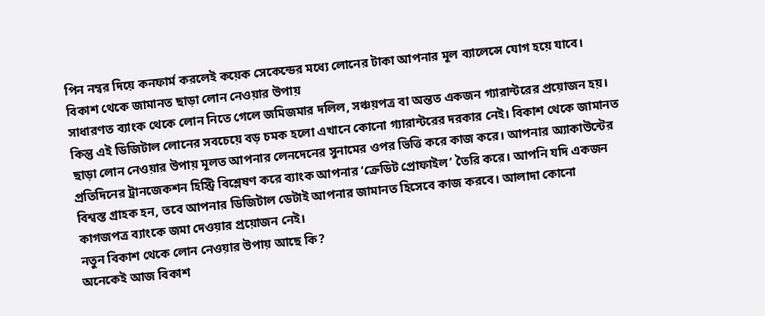পিন নম্বর দিয়ে কনফার্ম করলেই কয়েক সেকেন্ডের মধ্যে লোনের টাকা আপনার মূল ব্যালেন্সে যোগ হয়ে যাবে।
বিকাশ থেকে জামানত ছাড়া লোন নেওয়ার উপায়
সাধারণত ব্যাংক থেকে লোন নিতে গেলে জমিজমার দলিল, সঞ্চয়পত্র বা অন্তত একজন গ্যারান্টরের প্রয়োজন হয়। কিন্তু এই ডিজিটাল লোনের সবচেয়ে বড় চমক হলো এখানে কোনো গ্যারান্টরের দরকার নেই। বিকাশ থেকে জামানত ছাড়া লোন নেওয়ার উপায় মূলত আপনার লেনদেনের সুনামের ওপর ভিত্তি করে কাজ করে। আপনার অ্যাকাউন্টের প্রতিদিনের ট্রানজেকশন হিস্ট্রি বিশ্লেষণ করে ব্যাংক আপনার ‘ক্রেডিট প্রোফাইল’ তৈরি করে। আপনি যদি একজন বিশ্বস্ত গ্রাহক হন, তবে আপনার ডিজিটাল ডেটাই আপনার জামানত হিসেবে কাজ করবে। আলাদা কোনো কাগজপত্র ব্যাংকে জমা দেওয়ার প্রয়োজন নেই।
নতুন বিকাশ থেকে লোন নেওয়ার উপায় আছে কি?
অনেকেই আজ বিকাশ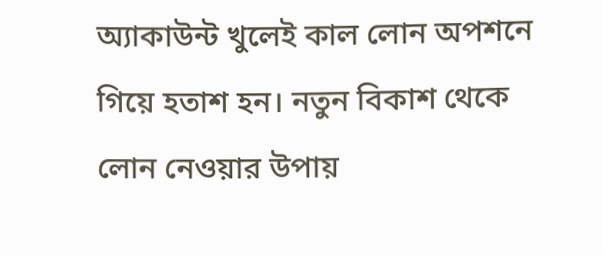অ্যাকাউন্ট খুলেই কাল লোন অপশনে গিয়ে হতাশ হন। নতুন বিকাশ থেকে লোন নেওয়ার উপায়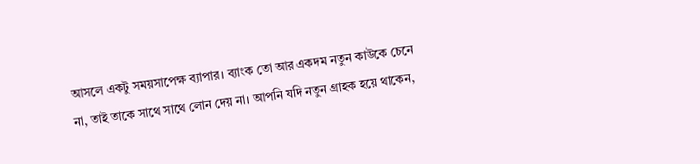আসলে একটু সময়সাপেক্ষ ব্যাপার। ব্যাংক তো আর একদম নতুন কাউকে চেনে না, তাই তাকে সাথে সাথে লোন দেয় না। আপনি যদি নতুন গ্রাহক হয়ে থাকেন,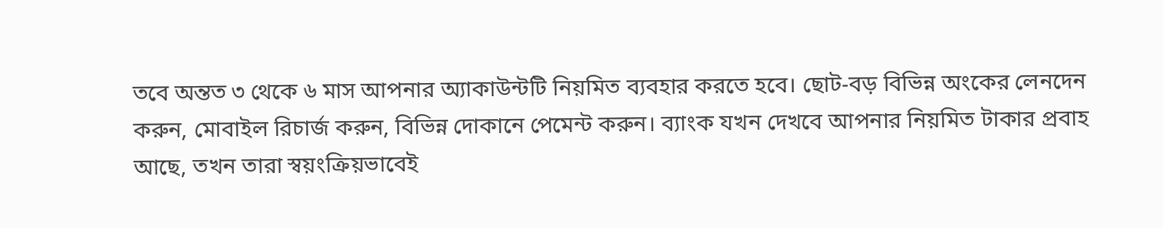তবে অন্তত ৩ থেকে ৬ মাস আপনার অ্যাকাউন্টটি নিয়মিত ব্যবহার করতে হবে। ছোট-বড় বিভিন্ন অংকের লেনদেন করুন, মোবাইল রিচার্জ করুন, বিভিন্ন দোকানে পেমেন্ট করুন। ব্যাংক যখন দেখবে আপনার নিয়মিত টাকার প্রবাহ আছে, তখন তারা স্বয়ংক্রিয়ভাবেই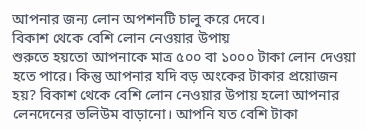আপনার জন্য লোন অপশনটি চালু করে দেবে।
বিকাশ থেকে বেশি লোন নেওয়ার উপায়
শুরুতে হয়তো আপনাকে মাত্র ৫০০ বা ১০০০ টাকা লোন দেওয়া হতে পারে। কিন্তু আপনার যদি বড় অংকের টাকার প্রয়োজন হয়? বিকাশ থেকে বেশি লোন নেওয়ার উপায় হলো আপনার লেনদেনের ভলিউম বাড়ানো। আপনি যত বেশি টাকা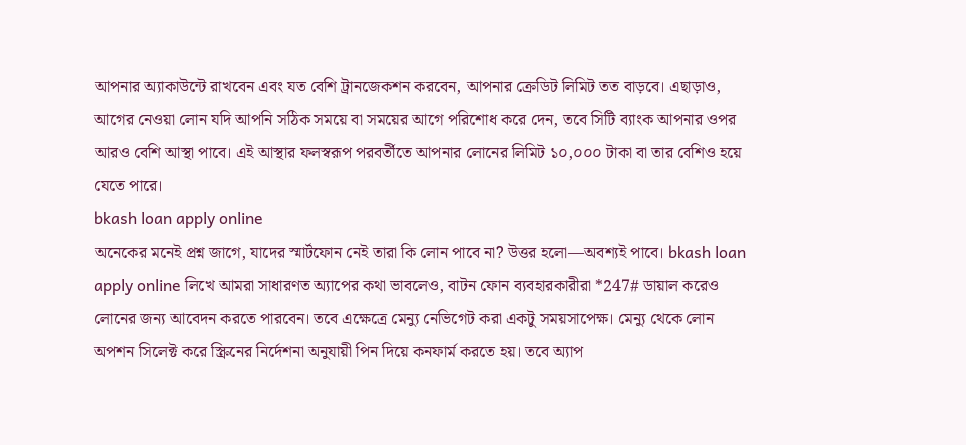আপনার অ্যাকাউন্টে রাখবেন এবং যত বেশি ট্রানজেকশন করবেন, আপনার ক্রেডিট লিমিট তত বাড়বে। এছাড়াও, আগের নেওয়া লোন যদি আপনি সঠিক সময়ে বা সময়ের আগে পরিশোধ করে দেন, তবে সিটি ব্যাংক আপনার ওপর আরও বেশি আস্থা পাবে। এই আস্থার ফলস্বরূপ পরবর্তীতে আপনার লোনের লিমিট ১০,০০০ টাকা বা তার বেশিও হয়ে যেতে পারে।
bkash loan apply online
অনেকের মনেই প্রশ্ন জাগে, যাদের স্মার্টফোন নেই তারা কি লোন পাবে না? উত্তর হলো—অবশ্যই পাবে। bkash loan apply online লিখে আমরা সাধারণত অ্যাপের কথা ভাবলেও, বাটন ফোন ব্যবহারকারীরা *247# ডায়াল করেও লোনের জন্য আবেদন করতে পারবেন। তবে এক্ষেত্রে মেন্যু নেভিগেট করা একটু সময়সাপেক্ষ। মেন্যু থেকে লোন অপশন সিলেক্ট করে স্ক্রিনের নির্দেশনা অনুযায়ী পিন দিয়ে কনফার্ম করতে হয়। তবে অ্যাপ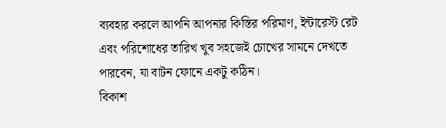ব্যবহার করলে আপনি আপনার কিস্তির পরিমাণ, ইন্টারেস্ট রেট এবং পরিশোধের তারিখ খুব সহজেই চোখের সামনে দেখতে পারবেন, যা বাটন ফোনে একটু কঠিন।
বিকাশ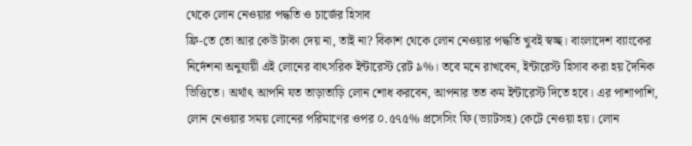থেকে লোন নেওয়ার পদ্ধতি ও চার্জের হিসাব
ফ্রি-তে তো আর কেউ টাকা দেয় না, তাই না? বিকাশ থেকে লোন নেওয়ার পদ্ধতি খুবই স্বচ্ছ। বাংলাদেশ ব্যাংকের নির্দেশনা অনুযায়ী এই লোনের বাৎসরিক ইন্টারেস্ট রেট ৯%। তবে মনে রাখবেন, ইন্টারেস্ট হিসাব করা হয় দৈনিক ভিত্তিতে। অর্থাৎ আপনি যত তাড়াতাড়ি লোন শোধ করবেন, আপনার তত কম ইন্টারেস্ট দিতে হবে। এর পাশাপাশি, লোন নেওয়ার সময় লোনের পরিমাণের ওপর ০.৫৭৫% প্রসেসিং ফি (ভ্যাটসহ) কেটে নেওয়া হয়। লোন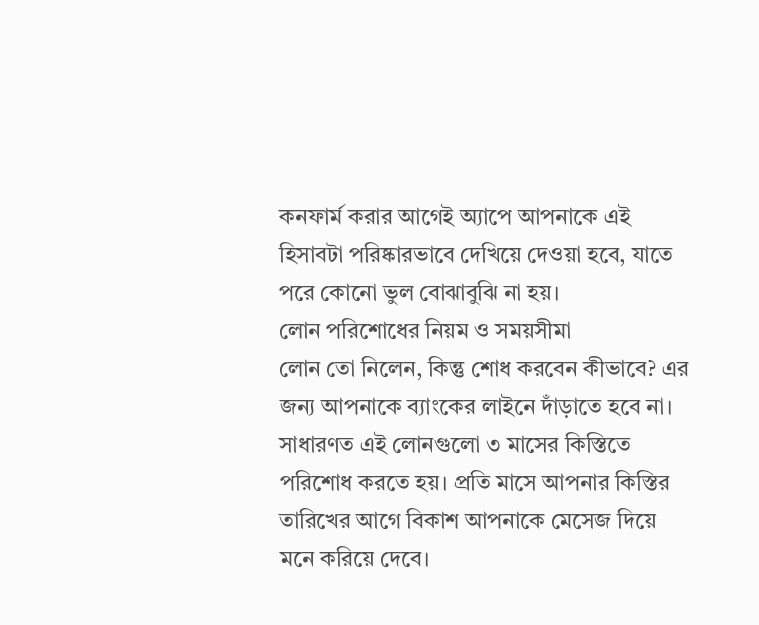কনফার্ম করার আগেই অ্যাপে আপনাকে এই হিসাবটা পরিষ্কারভাবে দেখিয়ে দেওয়া হবে, যাতে পরে কোনো ভুল বোঝাবুঝি না হয়।
লোন পরিশোধের নিয়ম ও সময়সীমা
লোন তো নিলেন, কিন্তু শোধ করবেন কীভাবে? এর জন্য আপনাকে ব্যাংকের লাইনে দাঁড়াতে হবে না। সাধারণত এই লোনগুলো ৩ মাসের কিস্তিতে পরিশোধ করতে হয়। প্রতি মাসে আপনার কিস্তির তারিখের আগে বিকাশ আপনাকে মেসেজ দিয়ে মনে করিয়ে দেবে।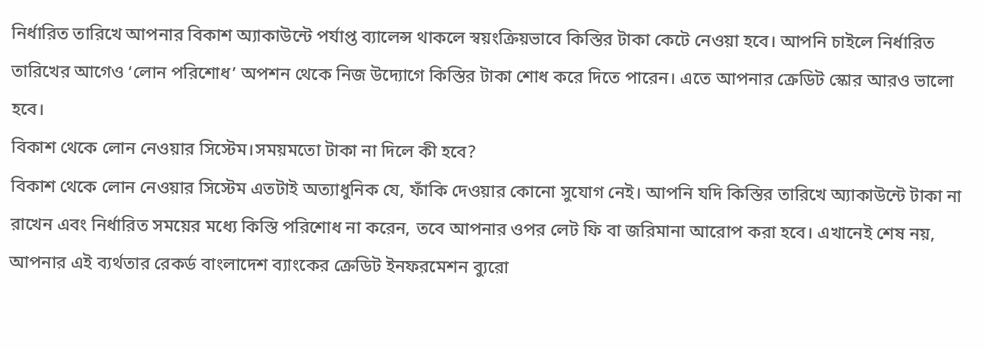নির্ধারিত তারিখে আপনার বিকাশ অ্যাকাউন্টে পর্যাপ্ত ব্যালেন্স থাকলে স্বয়ংক্রিয়ভাবে কিস্তির টাকা কেটে নেওয়া হবে। আপনি চাইলে নির্ধারিত তারিখের আগেও ‘লোন পরিশোধ’ অপশন থেকে নিজ উদ্যোগে কিস্তির টাকা শোধ করে দিতে পারেন। এতে আপনার ক্রেডিট স্কোর আরও ভালো হবে।
বিকাশ থেকে লোন নেওয়ার সিস্টেম।সময়মতো টাকা না দিলে কী হবে?
বিকাশ থেকে লোন নেওয়ার সিস্টেম এতটাই অত্যাধুনিক যে, ফাঁকি দেওয়ার কোনো সুযোগ নেই। আপনি যদি কিস্তির তারিখে অ্যাকাউন্টে টাকা না রাখেন এবং নির্ধারিত সময়ের মধ্যে কিস্তি পরিশোধ না করেন, তবে আপনার ওপর লেট ফি বা জরিমানা আরোপ করা হবে। এখানেই শেষ নয়, আপনার এই ব্যর্থতার রেকর্ড বাংলাদেশ ব্যাংকের ক্রেডিট ইনফরমেশন ব্যুরো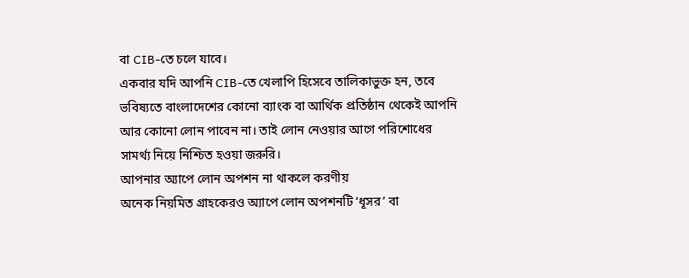বা CIB-তে চলে যাবে।
একবার যদি আপনি CIB-তে খেলাপি হিসেবে তালিকাভুক্ত হন, তবে ভবিষ্যতে বাংলাদেশের কোনো ব্যাংক বা আর্থিক প্রতিষ্ঠান থেকেই আপনি আর কোনো লোন পাবেন না। তাই লোন নেওয়ার আগে পরিশোধের সামর্থ্য নিয়ে নিশ্চিত হওয়া জরুরি।
আপনার অ্যাপে লোন অপশন না থাকলে করণীয়
অনেক নিয়মিত গ্রাহকেরও অ্যাপে লোন অপশনটি ‘ধূসর’ বা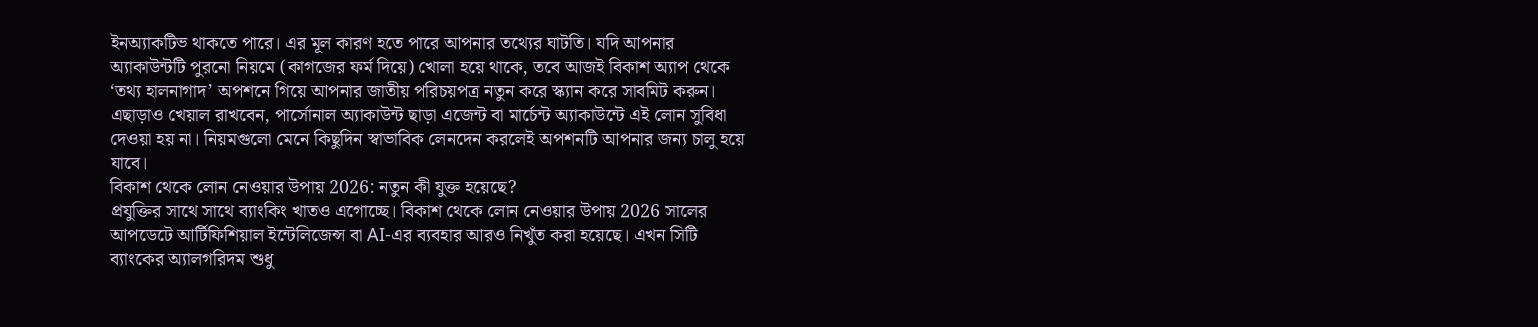ইনঅ্যাকটিভ থাকতে পারে। এর মূল কারণ হতে পারে আপনার তথ্যের ঘাটতি। যদি আপনার অ্যাকাউন্টটি পুরনো নিয়মে (কাগজের ফর্ম দিয়ে) খোলা হয়ে থাকে, তবে আজই বিকাশ অ্যাপ থেকে ‘তথ্য হালনাগাদ’ অপশনে গিয়ে আপনার জাতীয় পরিচয়পত্র নতুন করে স্ক্যান করে সাবমিট করুন। এছাড়াও খেয়াল রাখবেন, পার্সোনাল অ্যাকাউন্ট ছাড়া এজেন্ট বা মার্চেন্ট অ্যাকাউন্টে এই লোন সুবিধা দেওয়া হয় না। নিয়মগুলো মেনে কিছুদিন স্বাভাবিক লেনদেন করলেই অপশনটি আপনার জন্য চালু হয়ে যাবে।
বিকাশ থেকে লোন নেওয়ার উপায় 2026: নতুন কী যুক্ত হয়েছে?
প্রযুক্তির সাথে সাথে ব্যাংকিং খাতও এগোচ্ছে। বিকাশ থেকে লোন নেওয়ার উপায় 2026 সালের আপডেটে আর্টিফিশিয়াল ইন্টেলিজেন্স বা AI-এর ব্যবহার আরও নিখুঁত করা হয়েছে। এখন সিটি ব্যাংকের অ্যালগরিদম শুধু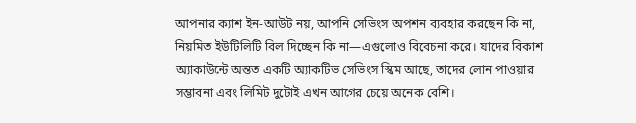আপনার ক্যাশ ইন-আউট নয়, আপনি সেভিংস অপশন ব্যবহার করছেন কি না, নিয়মিত ইউটিলিটি বিল দিচ্ছেন কি না—এগুলোও বিবেচনা করে। যাদের বিকাশ অ্যাকাউন্টে অন্তত একটি অ্যাকটিভ সেভিংস স্কিম আছে, তাদের লোন পাওয়ার সম্ভাবনা এবং লিমিট দুটোই এখন আগের চেয়ে অনেক বেশি।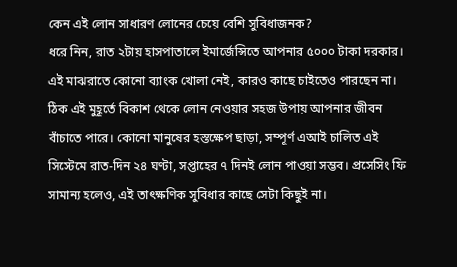কেন এই লোন সাধারণ লোনের চেয়ে বেশি সুবিধাজনক?
ধরে নিন, রাত ২টায় হাসপাতালে ইমার্জেন্সিতে আপনার ৫০০০ টাকা দরকার। এই মাঝরাতে কোনো ব্যাংক খোলা নেই, কারও কাছে চাইতেও পারছেন না। ঠিক এই মুহূর্তে বিকাশ থেকে লোন নেওয়ার সহজ উপায় আপনার জীবন বাঁচাতে পারে। কোনো মানুষের হস্তক্ষেপ ছাড়া, সম্পূর্ণ এআই চালিত এই সিস্টেমে রাত-দিন ২৪ ঘণ্টা, সপ্তাহের ৭ দিনই লোন পাওয়া সম্ভব। প্রসেসিং ফি সামান্য হলেও, এই তাৎক্ষণিক সুবিধার কাছে সেটা কিছুই না।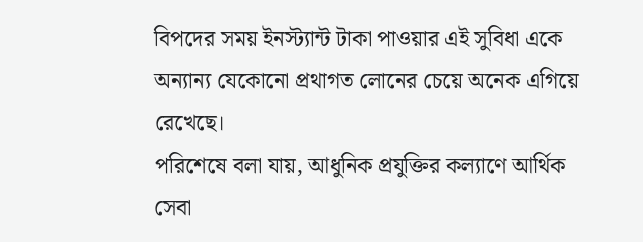বিপদের সময় ইনস্ট্যান্ট টাকা পাওয়ার এই সুবিধা একে অন্যান্য যেকোনো প্রথাগত লোনের চেয়ে অনেক এগিয়ে রেখেছে।
পরিশেষে বলা যায়, আধুনিক প্রযুক্তির কল্যাণে আর্থিক সেবা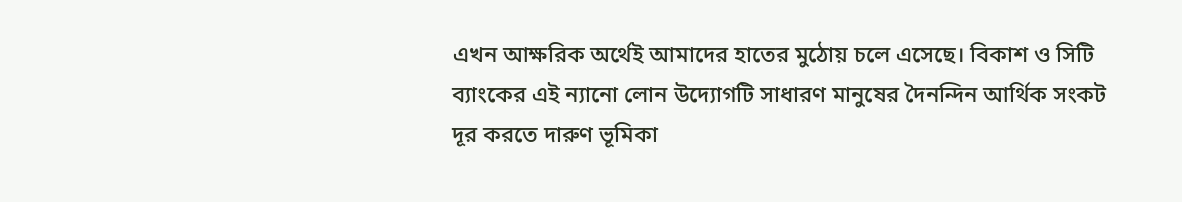এখন আক্ষরিক অর্থেই আমাদের হাতের মুঠোয় চলে এসেছে। বিকাশ ও সিটি ব্যাংকের এই ন্যানো লোন উদ্যোগটি সাধারণ মানুষের দৈনন্দিন আর্থিক সংকট দূর করতে দারুণ ভূমিকা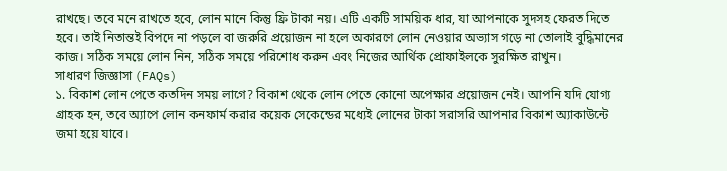রাখছে। তবে মনে রাখতে হবে, লোন মানে কিন্তু ফ্রি টাকা নয়। এটি একটি সাময়িক ধার, যা আপনাকে সুদসহ ফেরত দিতে হবে। তাই নিতান্তই বিপদে না পড়লে বা জরুরি প্রয়োজন না হলে অকারণে লোন নেওয়ার অভ্যাস গড়ে না তোলাই বুদ্ধিমানের কাজ। সঠিক সময়ে লোন নিন, সঠিক সময়ে পরিশোধ করুন এবং নিজের আর্থিক প্রোফাইলকে সুরক্ষিত রাখুন।
সাধারণ জিজ্ঞাসা (FAQs)
১. বিকাশ লোন পেতে কতদিন সময় লাগে? বিকাশ থেকে লোন পেতে কোনো অপেক্ষার প্রয়োজন নেই। আপনি যদি যোগ্য গ্রাহক হন, তবে অ্যাপে লোন কনফার্ম করার কয়েক সেকেন্ডের মধ্যেই লোনের টাকা সরাসরি আপনার বিকাশ অ্যাকাউন্টে জমা হয়ে যাবে।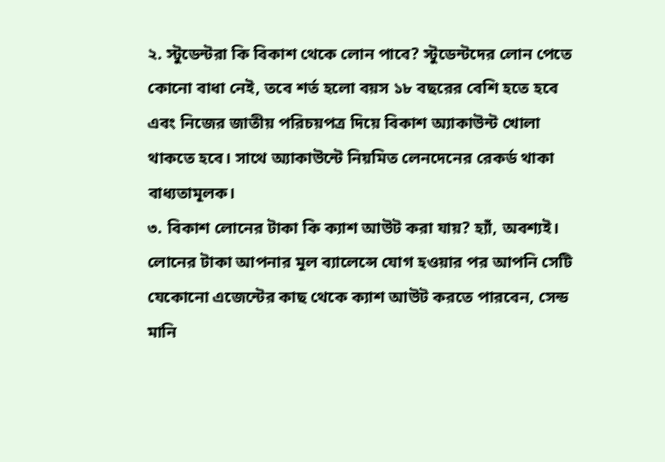২. স্টুডেন্টরা কি বিকাশ থেকে লোন পাবে? স্টুডেন্টদের লোন পেতে কোনো বাধা নেই, তবে শর্ত হলো বয়স ১৮ বছরের বেশি হতে হবে এবং নিজের জাতীয় পরিচয়পত্র দিয়ে বিকাশ অ্যাকাউন্ট খোলা থাকতে হবে। সাথে অ্যাকাউন্টে নিয়মিত লেনদেনের রেকর্ড থাকা বাধ্যতামূলক।
৩. বিকাশ লোনের টাকা কি ক্যাশ আউট করা যায়? হ্যাঁ, অবশ্যই। লোনের টাকা আপনার মূল ব্যালেন্সে যোগ হওয়ার পর আপনি সেটি যেকোনো এজেন্টের কাছ থেকে ক্যাশ আউট করতে পারবেন, সেন্ড মানি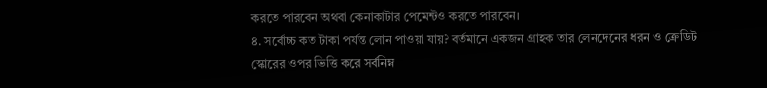করতে পারবেন অথবা কেনাকাটার পেমেন্টও করতে পারবেন।
৪. সর্বোচ্চ কত টাকা পর্যন্ত লোন পাওয়া যায়? বর্তমানে একজন গ্রাহক তার লেনদেনের ধরন ও ক্রেডিট স্কোরের ওপর ভিত্তি করে সর্বনিম্ন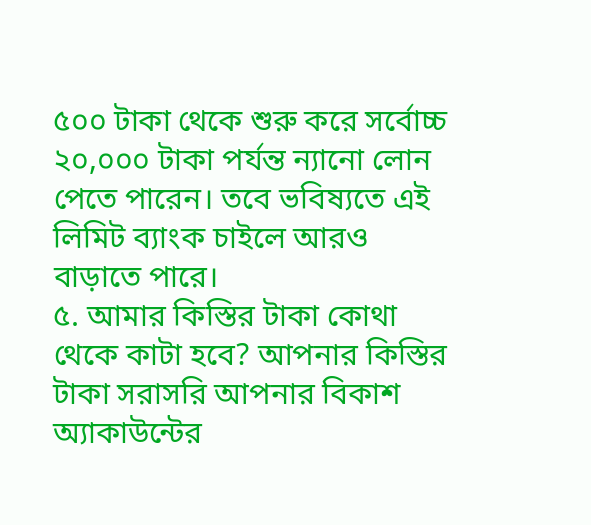৫০০ টাকা থেকে শুরু করে সর্বোচ্চ ২০,০০০ টাকা পর্যন্ত ন্যানো লোন পেতে পারেন। তবে ভবিষ্যতে এই লিমিট ব্যাংক চাইলে আরও বাড়াতে পারে।
৫. আমার কিস্তির টাকা কোথা থেকে কাটা হবে? আপনার কিস্তির টাকা সরাসরি আপনার বিকাশ অ্যাকাউন্টের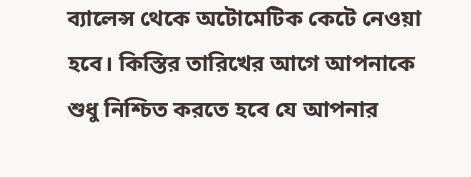ব্যালেন্স থেকে অটোমেটিক কেটে নেওয়া হবে। কিস্তির তারিখের আগে আপনাকে শুধু নিশ্চিত করতে হবে যে আপনার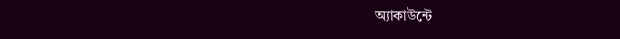অ্যাকাউন্টে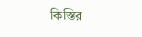কিস্তির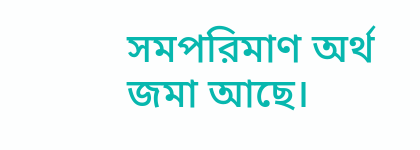সমপরিমাণ অর্থ জমা আছে।